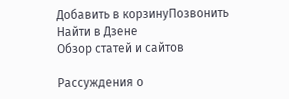Добавить в корзинуПозвонить
Найти в Дзене
Обзор статей и сайтов

Рассуждения о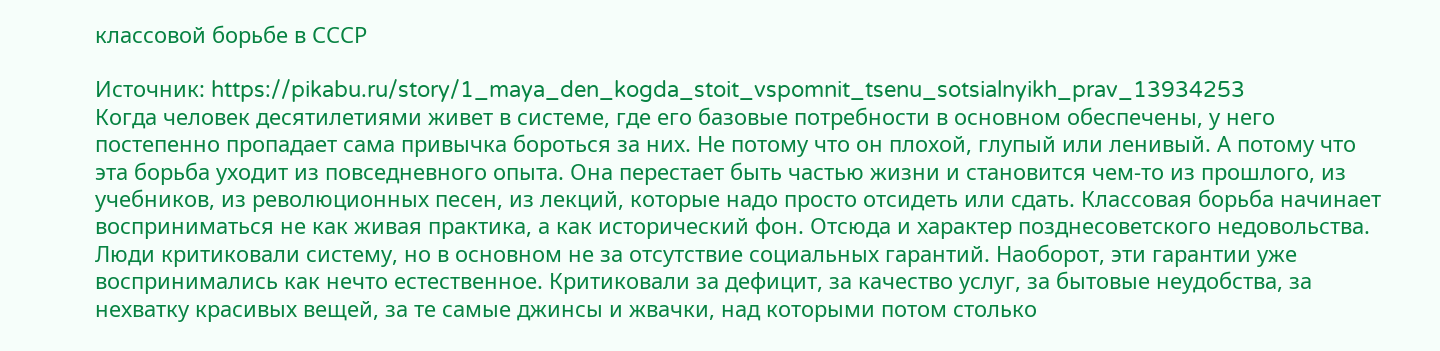классовой борьбе в СССР

Источник: https://pikabu.ru/story/1_maya_den_kogda_stoit_vspomnit_tsenu_sotsialnyikh_prav_13934253
Когда человек десятилетиями живет в системе, где его базовые потребности в основном обеспечены, у него постепенно пропадает сама привычка бороться за них. Не потому что он плохой, глупый или ленивый. А потому что эта борьба уходит из повседневного опыта. Она перестает быть частью жизни и становится чем-то из прошлого, из учебников, из революционных песен, из лекций, которые надо просто отсидеть или сдать. Классовая борьба начинает восприниматься не как живая практика, а как исторический фон. Отсюда и характер позднесоветского недовольства. Люди критиковали систему, но в основном не за отсутствие социальных гарантий. Наоборот, эти гарантии уже воспринимались как нечто естественное. Критиковали за дефицит, за качество услуг, за бытовые неудобства, за нехватку красивых вещей, за те самые джинсы и жвачки, над которыми потом столько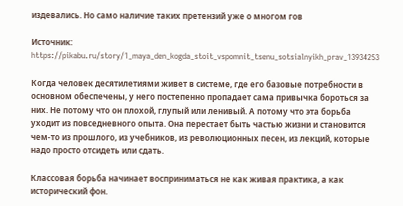издевались. Но само наличие таких претензий уже о многом гов

Источник: https://pikabu.ru/story/1_maya_den_kogda_stoit_vspomnit_tsenu_sotsialnyikh_prav_13934253

Когда человек десятилетиями живет в системе, где его базовые потребности в основном обеспечены, у него постепенно пропадает сама привычка бороться за них. Не потому что он плохой, глупый или ленивый. А потому что эта борьба уходит из повседневного опыта. Она перестает быть частью жизни и становится чем-то из прошлого, из учебников, из революционных песен, из лекций, которые надо просто отсидеть или сдать.

Классовая борьба начинает восприниматься не как живая практика, а как исторический фон.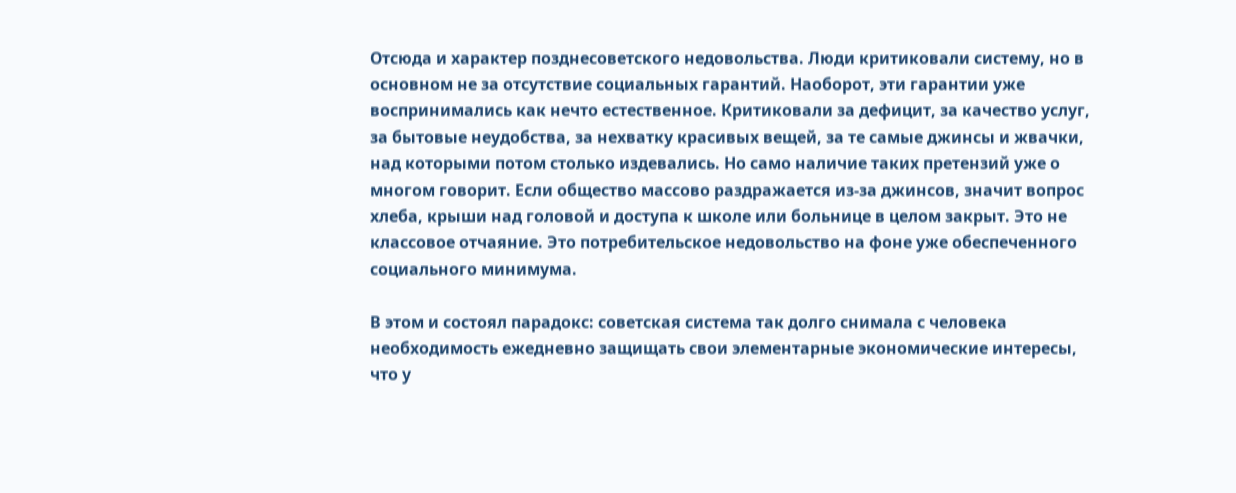Отсюда и характер позднесоветского недовольства. Люди критиковали систему, но в основном не за отсутствие социальных гарантий. Наоборот, эти гарантии уже воспринимались как нечто естественное. Критиковали за дефицит, за качество услуг, за бытовые неудобства, за нехватку красивых вещей, за те самые джинсы и жвачки, над которыми потом столько издевались. Но само наличие таких претензий уже о многом говорит. Если общество массово раздражается из-за джинсов, значит вопрос хлеба, крыши над головой и доступа к школе или больнице в целом закрыт. Это не классовое отчаяние. Это потребительское недовольство на фоне уже обеспеченного социального минимума.

В этом и состоял парадокс: советская система так долго снимала с человека необходимость ежедневно защищать свои элементарные экономические интересы, что у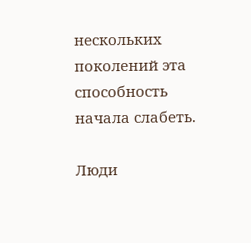нескольких поколений эта способность начала слабеть.

Люди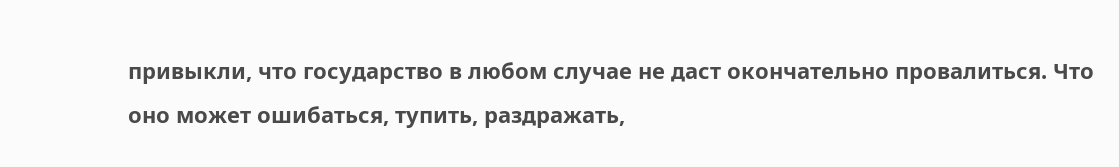привыкли, что государство в любом случае не даст окончательно провалиться. Что оно может ошибаться, тупить, раздражать,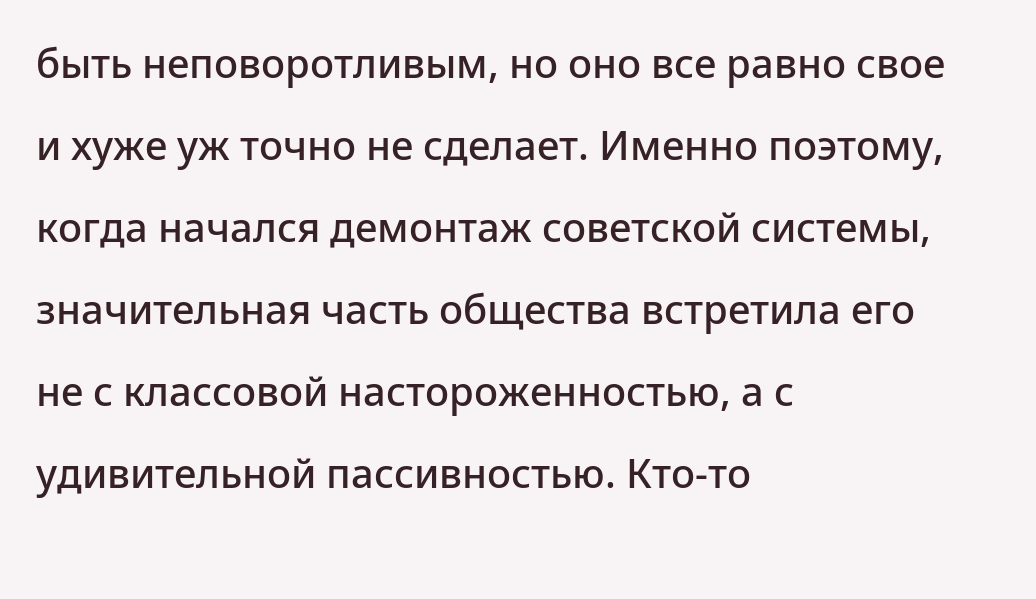быть неповоротливым, но оно все равно свое и хуже уж точно не сделает. Именно поэтому, когда начался демонтаж советской системы, значительная часть общества встретила его не с классовой настороженностью, а с удивительной пассивностью. Кто-то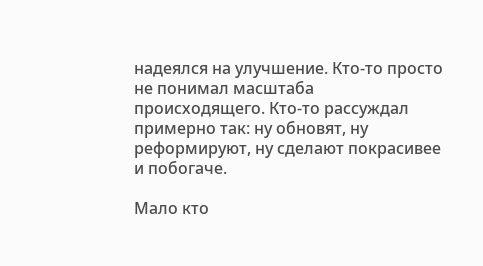надеялся на улучшение. Кто-то просто не понимал масштаба происходящего. Кто-то рассуждал примерно так: ну обновят, ну реформируют, ну сделают покрасивее и побогаче.

Мало кто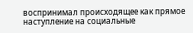воспринимал происходящее как прямое наступление на социальные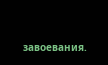завоевания.